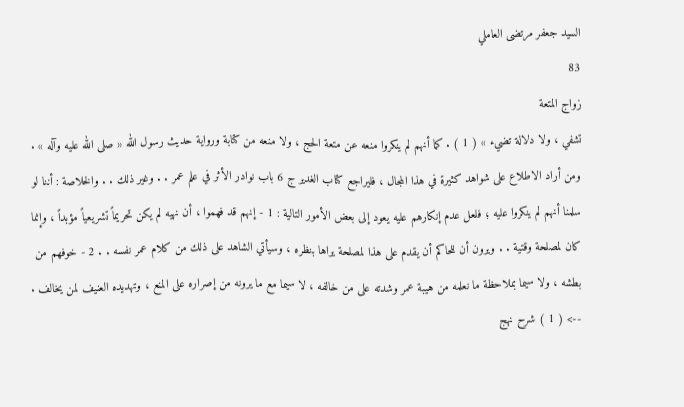السيد جعفر مرتضى العاملي
83
زواج المتعة
تشفي ، ولا دلالة تضيء » ( 1 ) . كما أنهم لم ينكروا منعه عن متعة الحج ، ولا منعه من كتابة ورواية حديث رسول الله « صلى الله عليه وآله » . ومن أراد الاطلاع على شواهد كثيرة في هذا المجال ، فليراجع كتاب الغدير ج 6 باب نوادر الأثر في علم عمر . . وغير ذلك . . والخلاصة : أننا لو سلمنا أنهم لم ينكروا عليه ؛ فلعل عدم إنكارهم عليه يعود إلى بعض الأمور التالية : 1 - إنهم قد فهموا ، أن نهيه لم يكن تحريماً تشريعياً مؤبداً ، وإنما كان لمصلحة وقتية . . ويرون أن للحاكم أن يقدم على هذا لمصلحة يراها بنظره ، وسيأتي الشاهد على ذلك من كلام عمر نفسه . . 2 - خوفهم من بطشه ، ولا سيما بملاحظة ما نعلمه من هيبة عمر وشدته على من خالفه ، لا سيما مع ما يرونه من إصراره على المنع ، وتهديده العنيف لمن يخالف .
--> ( 1 ) شرح نهج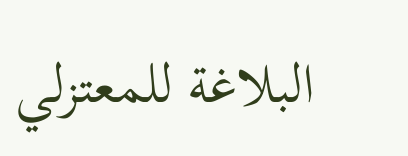البلاغة للمعتزلي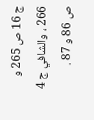ج 16 ص 265 و 266 ، والشافي ج 4 ص 86 و 87 .